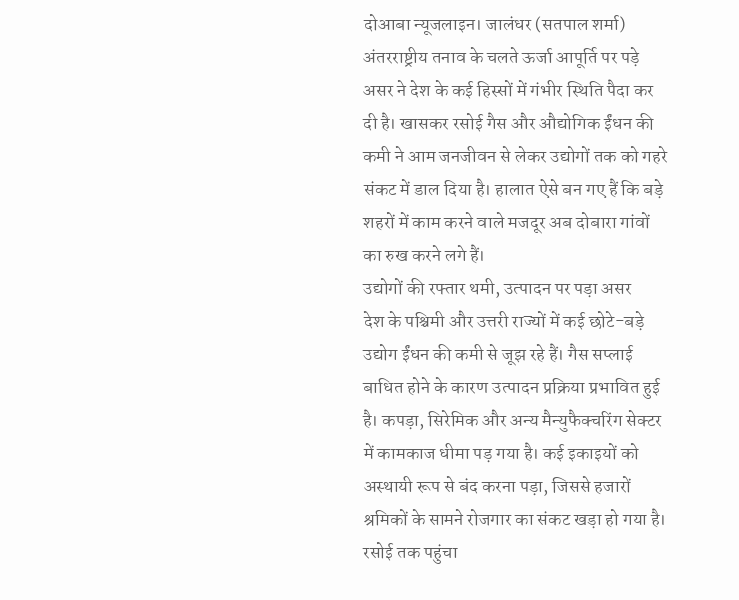दोआबा न्यूजलाइन। जालंधर (सतपाल शर्मा)
अंतरराष्ट्रीय तनाव के चलते ऊर्जा आपूर्ति पर पड़े असर ने देश के कई हिस्सों में गंभीर स्थिति पैदा कर दी है। खासकर रसोई गैस और औद्योगिक ईंधन की कमी ने आम जनजीवन से लेकर उद्योगों तक को गहरे संकट में डाल दिया है। हालात ऐसे बन गए हैं कि बड़े शहरों में काम करने वाले मजदूर अब दोबारा गांवों का रुख करने लगे हैं।
उद्योगों की रफ्तार थमी, उत्पादन पर पड़ा असर
देश के पश्चिमी और उत्तरी राज्यों में कई छोटे-बड़े उद्योग ईंधन की कमी से जूझ रहे हैं। गैस सप्लाई बाधित होने के कारण उत्पादन प्रक्रिया प्रभावित हुई है। कपड़ा, सिरेमिक और अन्य मैन्युफैक्चरिंग सेक्टर में कामकाज धीमा पड़ गया है। कई इकाइयों को अस्थायी रूप से बंद करना पड़ा, जिससे हजारों श्रमिकों के सामने रोजगार का संकट खड़ा हो गया है।
रसोई तक पहुंचा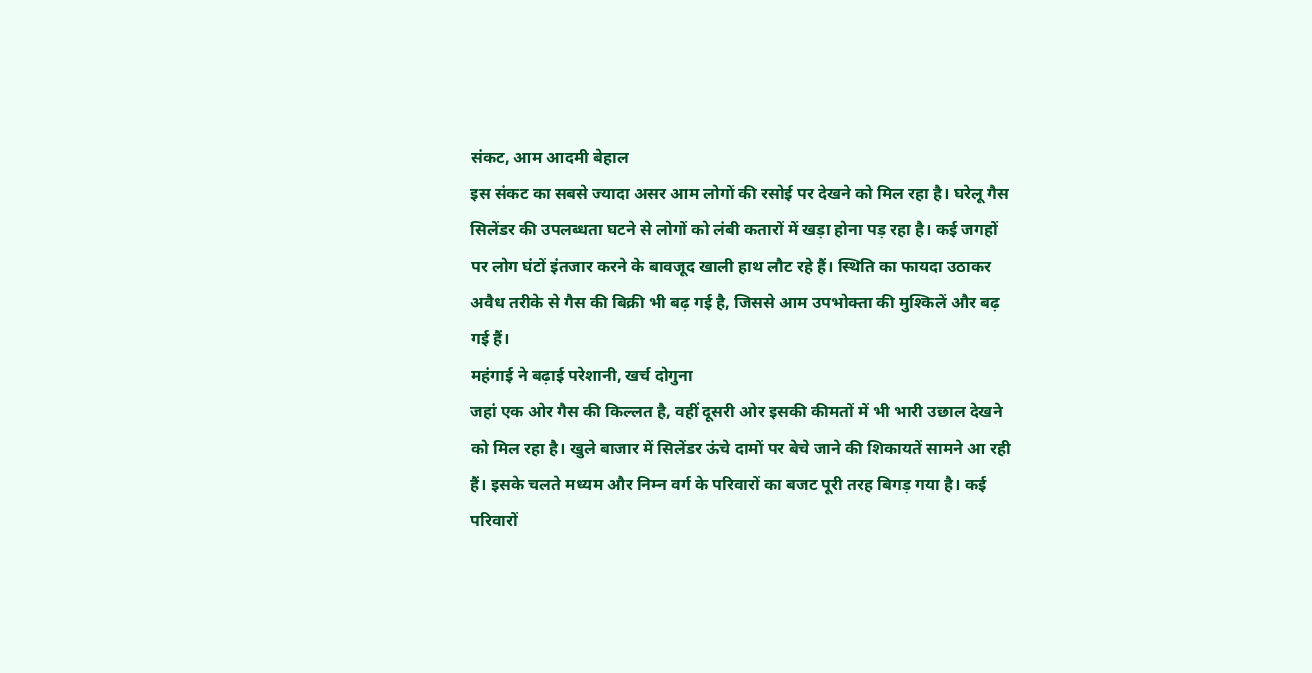संकट, आम आदमी बेहाल
इस संकट का सबसे ज्यादा असर आम लोगों की रसोई पर देखने को मिल रहा है। घरेलू गैस सिलेंडर की उपलब्धता घटने से लोगों को लंबी कतारों में खड़ा होना पड़ रहा है। कई जगहों पर लोग घंटों इंतजार करने के बावजूद खाली हाथ लौट रहे हैं। स्थिति का फायदा उठाकर अवैध तरीके से गैस की बिक्री भी बढ़ गई है, जिससे आम उपभोक्ता की मुश्किलें और बढ़ गई हैं।
महंगाई ने बढ़ाई परेशानी, खर्च दोगुना
जहां एक ओर गैस की किल्लत है, वहीं दूसरी ओर इसकी कीमतों में भी भारी उछाल देखने को मिल रहा है। खुले बाजार में सिलेंडर ऊंचे दामों पर बेचे जाने की शिकायतें सामने आ रही हैं। इसके चलते मध्यम और निम्न वर्ग के परिवारों का बजट पूरी तरह बिगड़ गया है। कई परिवारों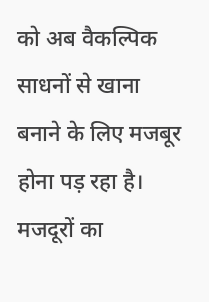को अब वैकल्पिक साधनों से खाना बनाने के लिए मजबूर होना पड़ रहा है।
मजदूरों का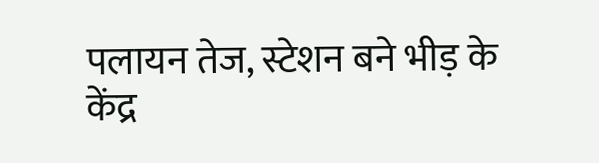पलायन तेज, स्टेशन बने भीड़ के केंद्र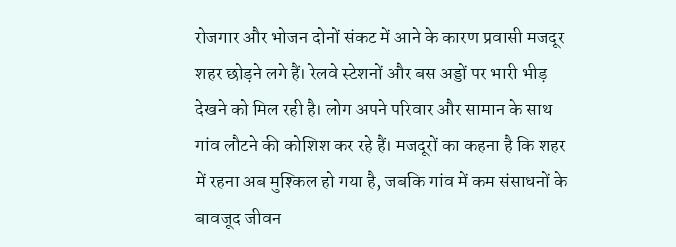रोजगार और भोजन दोनों संकट में आने के कारण प्रवासी मजदूर शहर छोड़ने लगे हैं। रेलवे स्टेशनों और बस अड्डों पर भारी भीड़ देखने को मिल रही है। लोग अपने परिवार और सामान के साथ गांव लौटने की कोशिश कर रहे हैं। मजदूरों का कहना है कि शहर में रहना अब मुश्किल हो गया है, जबकि गांव में कम संसाधनों के बावजूद जीवन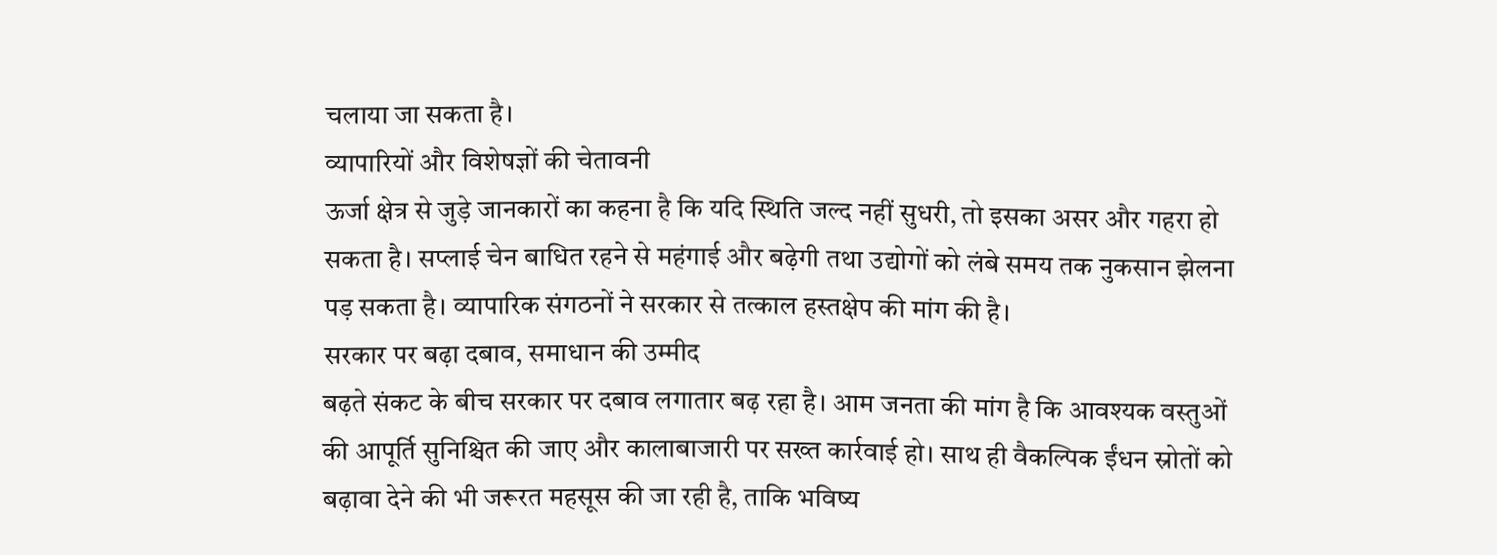चलाया जा सकता है।
व्यापारियों और विशेषज्ञों की चेतावनी
ऊर्जा क्षेत्र से जुड़े जानकारों का कहना है कि यदि स्थिति जल्द नहीं सुधरी, तो इसका असर और गहरा हो सकता है। सप्लाई चेन बाधित रहने से महंगाई और बढ़ेगी तथा उद्योगों को लंबे समय तक नुकसान झेलना पड़ सकता है। व्यापारिक संगठनों ने सरकार से तत्काल हस्तक्षेप की मांग की है।
सरकार पर बढ़ा दबाव, समाधान की उम्मीद
बढ़ते संकट के बीच सरकार पर दबाव लगातार बढ़ रहा है। आम जनता की मांग है कि आवश्यक वस्तुओं की आपूर्ति सुनिश्चित की जाए और कालाबाजारी पर सख्त कार्रवाई हो। साथ ही वैकल्पिक ईंधन स्रोतों को बढ़ावा देने की भी जरूरत महसूस की जा रही है, ताकि भविष्य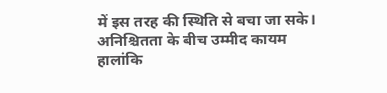में इस तरह की स्थिति से बचा जा सके।
अनिश्चितता के बीच उम्मीद कायम
हालांकि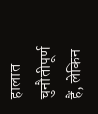हालात चुनौतीपूर्ण हैं, लेकिन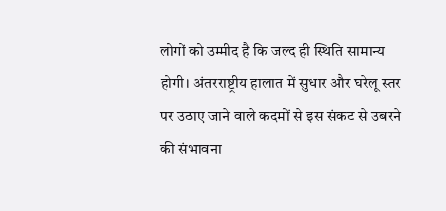लोगों को उम्मीद है कि जल्द ही स्थिति सामान्य होगी। अंतरराष्ट्रीय हालात में सुधार और घरेलू स्तर पर उठाए जाने वाले कदमों से इस संकट से उबरने की संभावना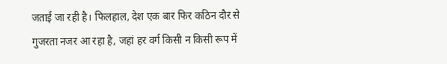जताई जा रही है। फिलहाल, देश एक बार फिर कठिन दौर से गुजरता नजर आ रहा है, जहां हर वर्ग किसी न किसी रूप में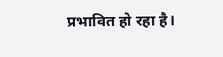प्रभावित हो रहा है।